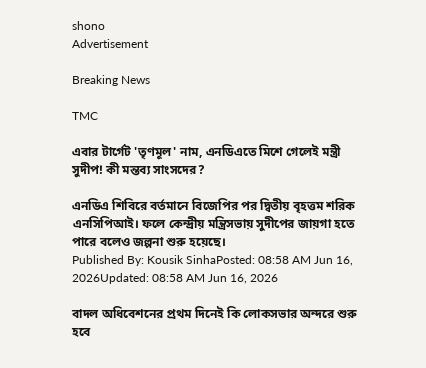shono
Advertisement

Breaking News

TMC

এবার টার্গেট 'তৃণমূল' নাম, এনডিএতে মিশে গেলেই মন্ত্রী সুদীপ! কী মন্তব্য সাংসদের?

এনডিএ শিবিরে বর্তমানে বিজেপির পর দ্বিতীয় বৃহত্তম শরিক এনসিপিআই। ফলে কেন্দ্রীয় মন্ত্রিসভায় সুদীপের জায়গা হতে পারে বলেও জল্পনা শুরু হয়েছে।
Published By: Kousik SinhaPosted: 08:58 AM Jun 16, 2026Updated: 08:58 AM Jun 16, 2026

বাদল অধিবেশনের প্রথম দিনেই কি লোকসভার অন্দরে শুরু হবে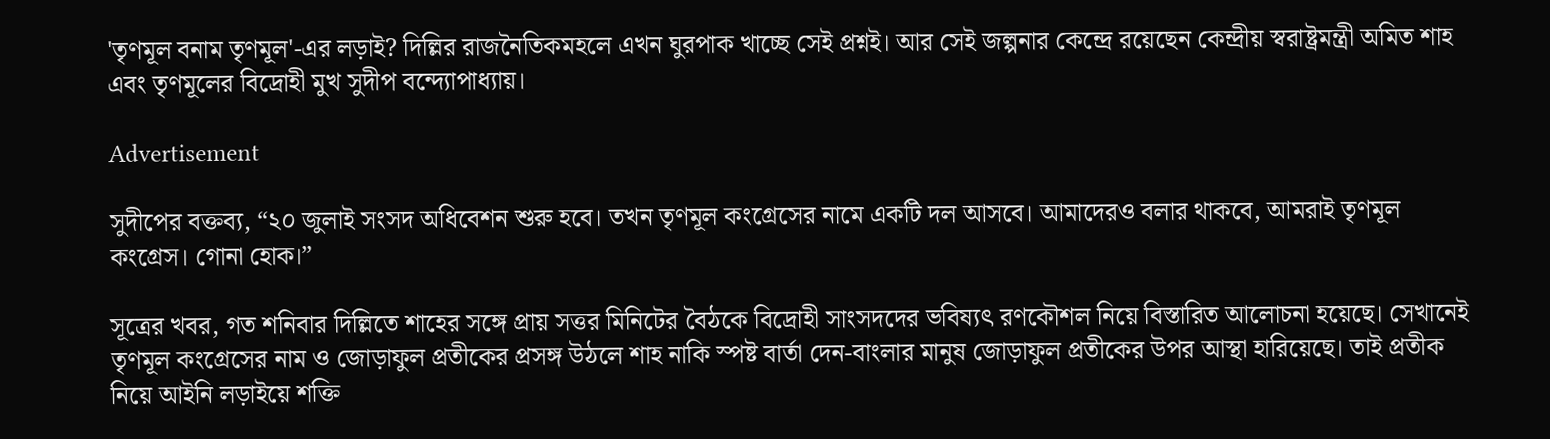'তৃণমূল বনাম তৃণমূল'-এর লড়াই? দিল্লির রাজনৈতিকমহলে এখন ঘুরপাক খাচ্ছে সেই প্রশ্নই। আর সেই জল্পনার কেন্দ্রে রয়েছেন কেন্দ্রীয় স্বরাষ্ট্রমন্ত্রী অমিত শাহ এবং তৃণমূলের বিদ্রোহী মুখ সুদীপ বন্দ্যোপাধ্যায়।

Advertisement

সুদীপের বক্তব্য, “২০ জুলাই সংসদ অধিবেশন শুরু হবে। তখন তৃণমূল কংগ্রেসের নামে একটি দল আসবে। আমাদেরও বলার থাকবে, আমরাই তৃণমূল কংগ্রেস। গোনা হোক।”

সূত্রের খবর, গত শনিবার দিল্লিতে শাহের সঙ্গে প্রায় সত্তর মিনিটের বৈঠকে বিদ্রোহী সাংসদদের ভবিষ্যৎ রণকৌশল নিয়ে বিস্তারিত আলোচনা হয়েছে। সেখানেই তৃণমূল কংগ্রেসের নাম ও জোড়াফুল প্রতীকের প্রসঙ্গ উঠলে শাহ নাকি স্পষ্ট বার্তা দেন-বাংলার মানুষ জোড়াফুল প্রতীকের উপর আস্থা হারিয়েছে। তাই প্রতীক নিয়ে আইনি লড়াইয়ে শক্তি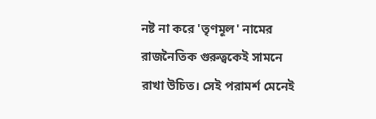নষ্ট না করে 'তৃণমূল' নামের রাজনৈতিক গুরুত্বকেই সামনে রাখা উচিত। সেই পরামর্শ মেনেই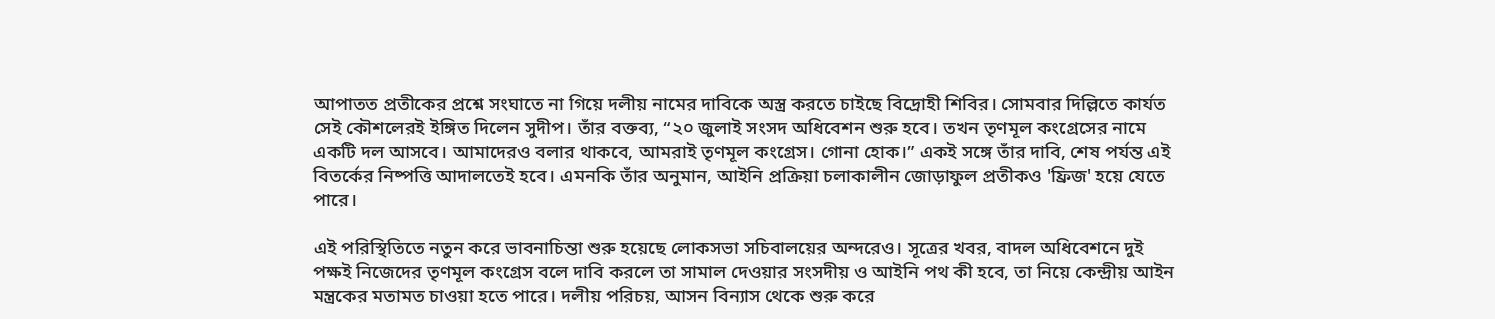আপাতত প্রতীকের প্রশ্নে সংঘাতে না গিয়ে দলীয় নামের দাবিকে অস্ত্র করতে চাইছে বিদ্রোহী শিবির। সোমবার দিল্লিতে কার্যত সেই কৌশলেরই ইঙ্গিত দিলেন সুদীপ। তাঁর বক্তব্য, “২০ জুলাই সংসদ অধিবেশন শুরু হবে। তখন তৃণমূল কংগ্রেসের নামে একটি দল আসবে। আমাদেরও বলার থাকবে, আমরাই তৃণমূল কংগ্রেস। গোনা হোক।” একই সঙ্গে তাঁর দাবি, শেষ পর্যন্ত এই বিতর্কের নিষ্পত্তি আদালতেই হবে। এমনকি তাঁর অনুমান, আইনি প্রক্রিয়া চলাকালীন জোড়াফুল প্রতীকও 'ফ্রিজ' হয়ে যেতে পারে।

এই পরিস্থিতিতে নতুন করে ভাবনাচিন্তা শুরু হয়েছে লোকসভা সচিবালয়ের অন্দরেও। সূত্রের খবর, বাদল অধিবেশনে দুই পক্ষই নিজেদের তৃণমূল কংগ্রেস বলে দাবি করলে তা সামাল দেওয়ার সংসদীয় ও আইনি পথ কী হবে, তা নিয়ে কেন্দ্রীয় আইন মন্ত্রকের মতামত চাওয়া হতে পারে। দলীয় পরিচয়, আসন বিন্যাস থেকে শুরু করে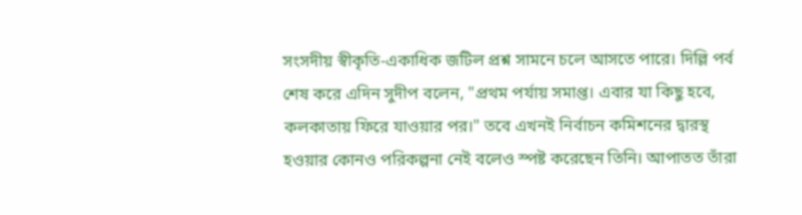সংসদীয় স্বীকৃতি-একাধিক জটিল প্রশ্ন সামনে চলে আসতে পারে। দিল্লি পর্ব শেষ করে এদিন সুদীপ বলেন, "প্রথম পর্যায় সমাপ্ত। এবার যা কিছু হবে, কলকাতায় ফিরে যাওয়ার পর।" তবে এখনই নির্বাচন কমিশনের দ্বারস্থ হওয়ার কোনও পরিকল্পনা নেই বলেও স্পষ্ট করেছেন তিনি। আপাতত তাঁরা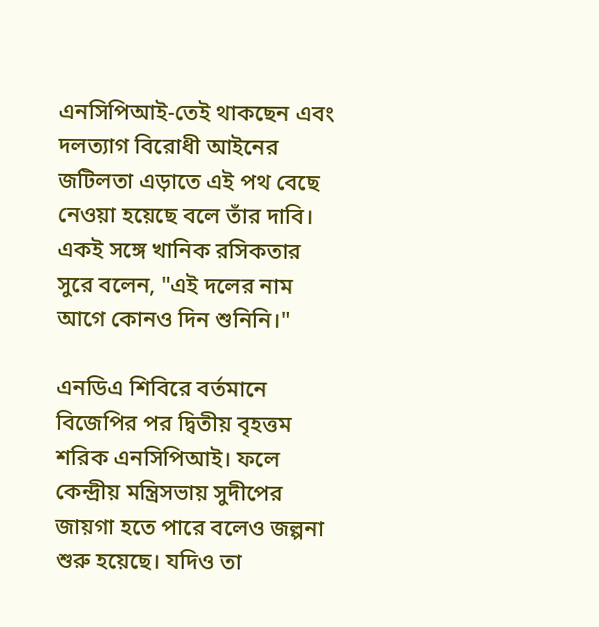এনসিপিআই-তেই থাকছেন এবং দলত্যাগ বিরোধী আইনের জটিলতা এড়াতে এই পথ বেছে নেওয়া হয়েছে বলে তাঁর দাবি। একই সঙ্গে খানিক রসিকতার সুরে বলেন, "এই দলের নাম আগে কোনও দিন শুনিনি।"

এনডিএ শিবিরে বর্তমানে বিজেপির পর দ্বিতীয় বৃহত্তম শরিক এনসিপিআই। ফলে কেন্দ্রীয় মন্ত্রিসভায় সুদীপের জায়গা হতে পারে বলেও জল্পনা শুরু হয়েছে। যদিও তা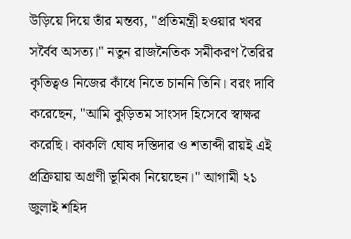উড়িয়ে দিয়ে তাঁর মন্তব্য, "প্রতিমন্ত্রী হওয়ার খবর সর্বৈব অসত্য।" নতুন রাজনৈতিক সমীকরণ তৈরির কৃতিত্বও নিজের কাঁধে নিতে চাননি তিনি। বরং দাবি করেছেন, "আমি কুড়িতম সাংসদ হিসেবে স্বাক্ষর করেছি। কাকলি ঘোষ দস্তিদার ও শতাব্দী রায়ই এই প্রক্রিয়ায় অগ্রণী ভূমিকা নিয়েছেন।" আগামী ২১ জুলাই শহিদ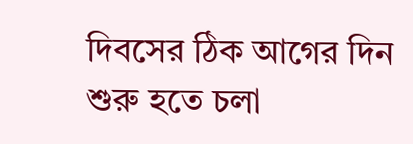দিবসের ঠিক আগের দিন শুরু হতে চলা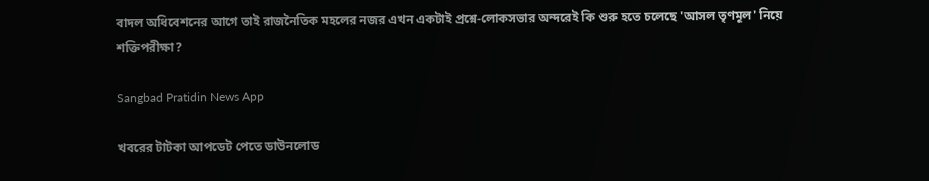বাদল অধিবেশনের আগে তাই রাজনৈতিক মহলের নজর এখন একটাই প্রশ্নে-লোকসভার অন্দরেই কি শুরু হতে চলেছে 'আসল তৃণমূল' নিয়ে শক্তিপরীক্ষা?

Sangbad Pratidin News App

খবরের টাটকা আপডেট পেতে ডাউনলোড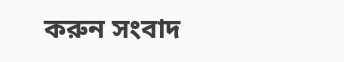করুন সংবাদ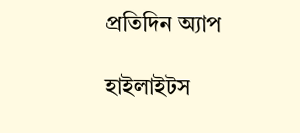প্রতিদিন অ্যাপ

হাইলাইটস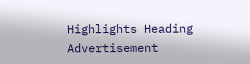Highlights Heading
Advertisement